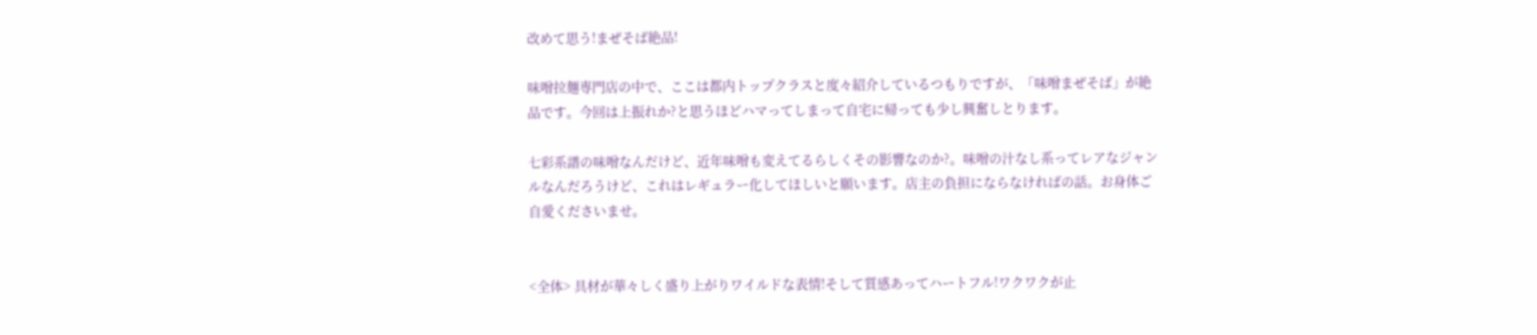改めて思う!まぜそば絶品!

味噌拉麺専門店の中で、ここは都内トップクラスと度々紹介しているつもりですが、「味噌まぜそば」が絶品です。今回は上振れか?と思うほどハマってしまって自宅に帰っても少し興奮しとります。

七彩系譜の味噌なんだけど、近年味噌も変えてるらしくその影響なのか?。味噌の汁なし系ってレアなジャンルなんだろうけど、これはレギュラー化してほしいと願います。店主の負担にならなければの話。お身体ご自愛くださいませ。


<全体> 具材が華々しく盛り上がりワイルドな表情!そして質感あってハートフル!ワクワクが止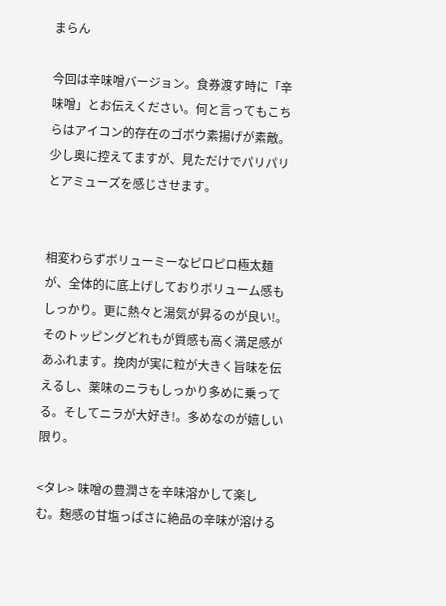まらん

今回は辛味噌バージョン。食券渡す時に「辛味噌」とお伝えください。何と言ってもこちらはアイコン的存在のゴボウ素揚げが素敵。少し奥に控えてますが、見ただけでパリパリとアミューズを感じさせます。


相変わらずボリューミーなピロピロ極太麺が、全体的に底上げしておりボリューム感もしっかり。更に熱々と湯気が昇るのが良い!。そのトッピングどれもが質感も高く満足感があふれます。挽肉が実に粒が大きく旨味を伝えるし、薬味のニラもしっかり多めに乗ってる。そしてニラが大好き!。多めなのが嬉しい限り。

<タレ> 味噌の豊潤さを辛味溶かして楽しむ。麹感の甘塩っぱさに絶品の辛味が溶ける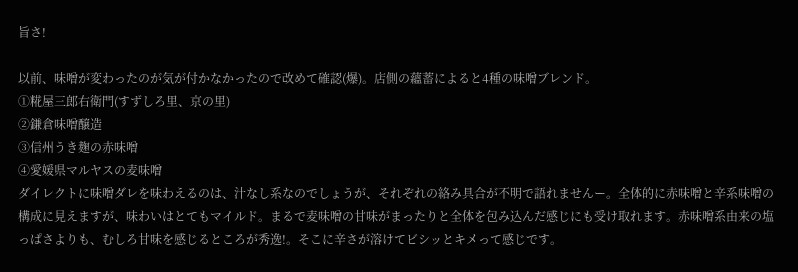旨さ!

以前、味噌が変わったのが気が付かなかったので改めて確認(爆)。店側の蘊蓄によると4種の味噌ブレンド。
①糀屋三郎右衛門(すずしろ里、京の里)
②鎌倉味噌醸造
③信州うき麹の赤味噌
④愛媛県マルヤスの麦味噌
ダイレクトに味噌ダレを味わえるのは、汁なし系なのでしょうが、それぞれの絡み具合が不明で語れませんー。全体的に赤味噌と辛系味噌の構成に見えますが、味わいはとてもマイルド。まるで麦味噌の甘味がまったりと全体を包み込んだ感じにも受け取れます。赤味噌系由来の塩っぱさよりも、むしろ甘味を感じるところが秀逸!。そこに辛さが溶けてビシッとキメって感じです。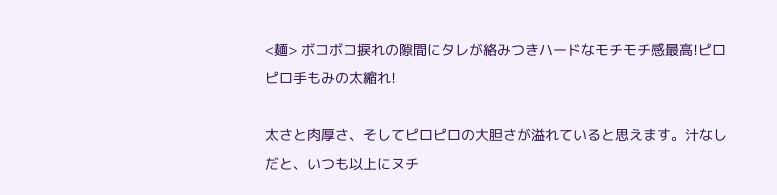<麺> ボコボコ捩れの隙間にタレが絡みつきハードなモチモチ感最高!ピロピロ手もみの太縮れ!

太さと肉厚さ、そしてピロピロの大胆さが溢れていると思えます。汁なしだと、いつも以上にヌチ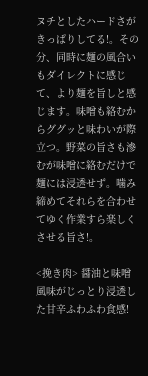ヌチとしたハードさがきっぱりしてる!。その分、同時に麺の風合いもダイレクトに感じて、より麺を旨しと感じます。味噌も絡むからググッと味わいが際立つ。野菜の旨さも滲むが味噌に絡むだけで麺には浸透せず。噛み締めてそれらを合わせてゆく作業すら楽しくさせる旨さ!。

<挽き肉> 醤油と味噌風味がじっとり浸透した甘辛ふわふわ食感!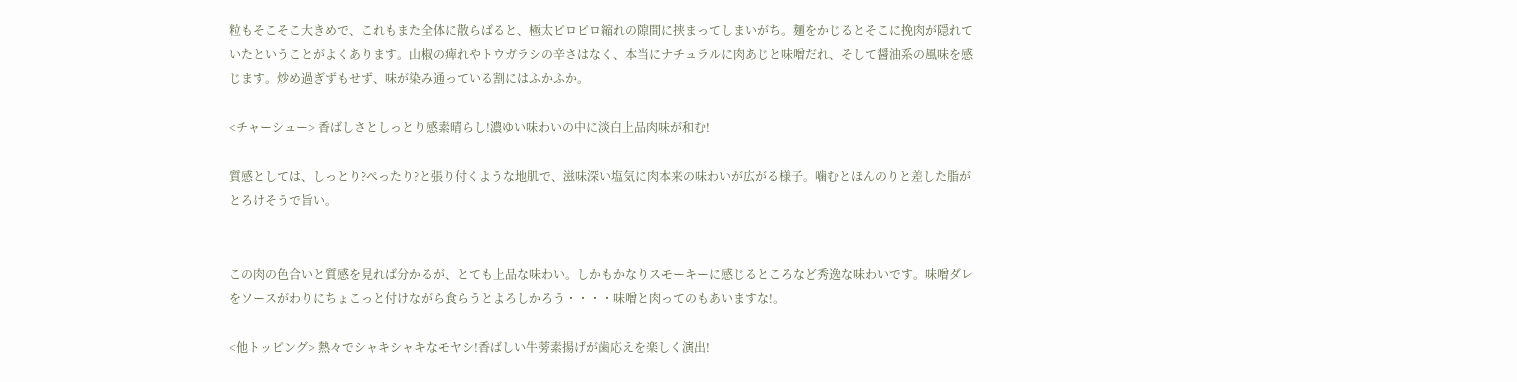粒もそこそこ大きめで、これもまた全体に散らばると、極太ピロピロ縮れの隙間に挟まってしまいがち。麺をかじるとそこに挽肉が隠れていたということがよくあります。山椒の痺れやトウガラシの辛さはなく、本当にナチュラルに肉あじと味噌だれ、そして醤油系の風味を感じます。炒め過ぎずもせず、味が染み通っている割にはふかふか。

<チャーシュー> 香ばしさとしっとり感素晴らし!濃ゆい味わいの中に淡白上品肉味が和む!

質感としては、しっとり?ぺったり?と張り付くような地肌で、滋味深い塩気に肉本来の味わいが広がる様子。噛むとほんのりと差した脂がとろけそうで旨い。


この肉の色合いと質感を見れば分かるが、とても上品な味わい。しかもかなりスモーキーに感じるところなど秀逸な味わいです。味噌ダレをソースがわりにちょこっと付けながら食らうとよろしかろう・・・・味噌と肉ってのもあいますな!。

<他トッピング> 熱々でシャキシャキなモヤシ!香ばしい牛蒡素揚げが歯応えを楽しく演出!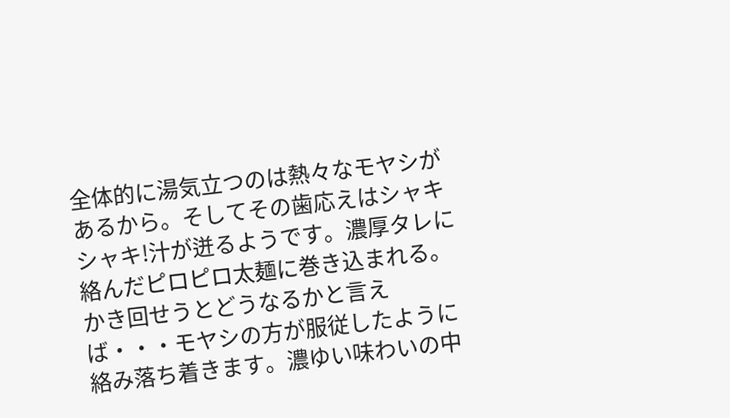全体的に湯気立つのは熱々なモヤシがあるから。そしてその歯応えはシャキシャキ!汁が迸るようです。濃厚タレに絡んだピロピロ太麺に巻き込まれる。かき回せうとどうなるかと言えば・・・モヤシの方が服従したように絡み落ち着きます。濃ゆい味わいの中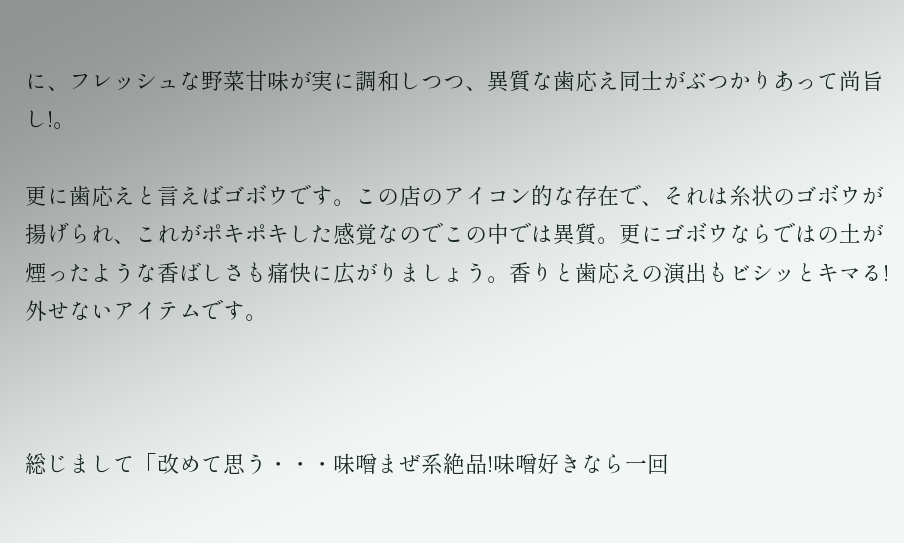に、フレッシュな野菜甘味が実に調和しつつ、異質な歯応え同士がぶつかりあって尚旨し!。

更に歯応えと言えばゴボウです。この店のアイコン的な存在で、それは糸状のゴボウが揚げられ、これがポキポキした感覚なのでこの中では異質。更にゴボウならではの土が煙ったような香ばしさも痛快に広がりましょう。香りと歯応えの演出もビシッとキマる!外せないアイテムです。



総じまして「改めて思う・・・味噌まぜ系絶品!味噌好きなら一回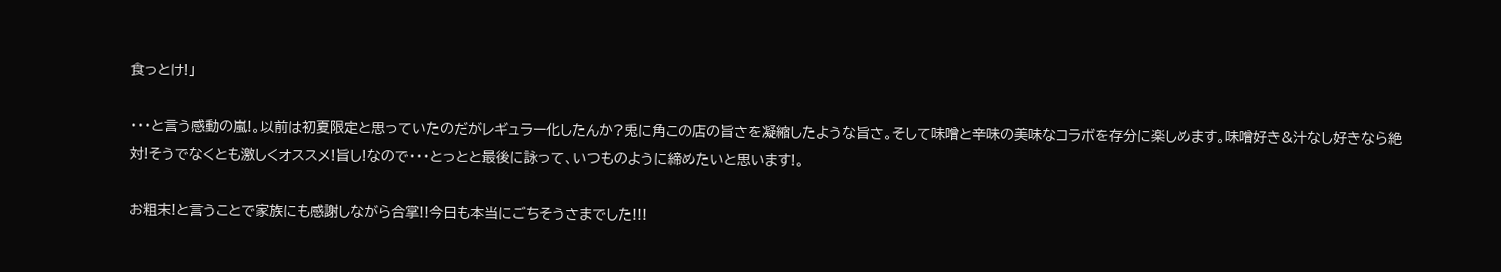食っとけ!」

・・・と言う感動の嵐!。以前は初夏限定と思っていたのだがレギュラー化したんか?兎に角この店の旨さを凝縮したような旨さ。そして味噌と辛味の美味なコラボを存分に楽しめます。味噌好き&汁なし好きなら絶対!そうでなくとも激しくオススメ!旨し!なので・・・とっとと最後に詠って、いつものように締めたいと思います!。

お粗末!と言うことで家族にも感謝しながら合掌!!今日も本当にごちそうさまでした!!!